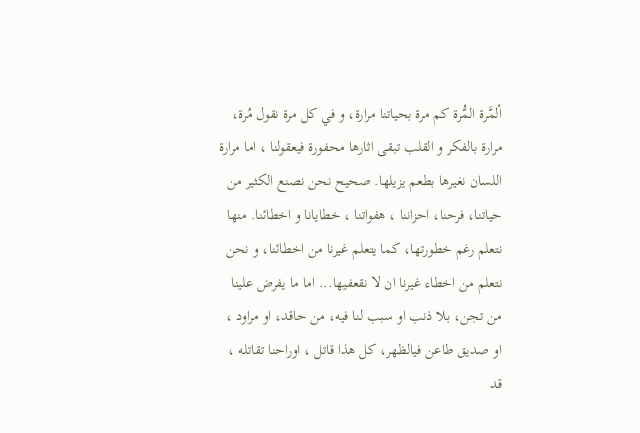ألمَّرة المُّرة كم مرة بحياتنا مرارة، و في كل مرة نقول مُرة، مرارة بالفكر و القلب تبقى اثارها محفورة فيعقولنا ، اما مرارة اللسان نغيرها بطعم يزيلها. صحيح نحن نصنع الكثير من حياتنا، فرحنا، احزاننا ، هفواتنا ، خطايانا و اخطائنا. منها نتعلم رغم خطورتها، كما يتعلم غيرنا من اخطائنا، و نحن نتعلم من اخطاء غيرنا ان لا نقعفيها... اما ما يفرض علينا من تجن، بلا ذنب او سبب لنا فيه، من حاقد، او مراود ، او صديق طاعن فيالظهر، كل هذا قاتل ، اوراحنا تقاتله ، قد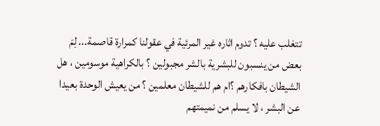تتغلب عليه ؟ تدوم اثاره غير المرئية في عقولنا كمرارة قاصمة... لِمَ بعض من ينسبون للبشرية بالشر مجبولين ؟ بالكراهية موسومين ، هل الشيطان بافكارهم ؟ام هم للشيطان معلمين ؟ من يعيش الوحدة بعيدا عن البشر ، لا يسلم من نميمتهم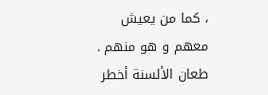، كما من يعيش معهم و هو منهم . طعان الألسنة أخطر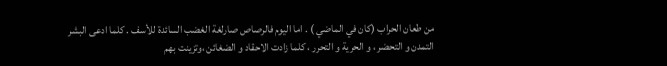من طعان الحراب (كان في الماضي ) . اما اليوم فالرصاص صارلغة الغضب السائدة للأسف . كلما ادعى البشر التمدن و التحضر ، و الحرية و التحرر ، كلما زادت الاحقاد و الضغائن ،وتزينت بهم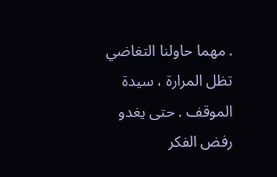. مهما حاولنا التغاضي تظل المرارة ، سيدة الموقف . حتى يغدو رفض الفكر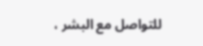للتواصل مع البشر ،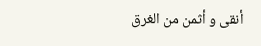أنقى و أثمن من الغرق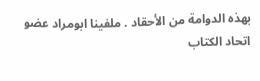بهذه الدوامة من الأحقاد . ملفينا ابومراد عضو اتحاد الكتاب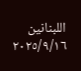اللبنانين ٢٠٢٥/٩/١٦